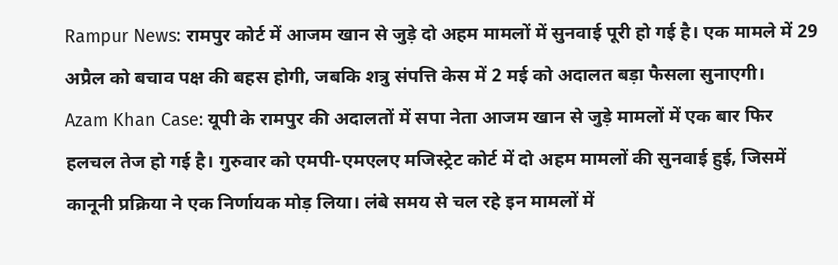Rampur News: रामपुर कोर्ट में आजम खान से जुड़े दो अहम मामलों में सुनवाई पूरी हो गई है। एक मामले में 29 अप्रैल को बचाव पक्ष की बहस होगी, जबकि शत्रु संपत्ति केस में 2 मई को अदालत बड़ा फैसला सुनाएगी।
Azam Khan Case: यूपी के रामपुर की अदालतों में सपा नेता आजम खान से जुड़े मामलों में एक बार फिर हलचल तेज हो गई है। गुरुवार को एमपी-एमएलए मजिस्ट्रेट कोर्ट में दो अहम मामलों की सुनवाई हुई, जिसमें कानूनी प्रक्रिया ने एक निर्णायक मोड़ लिया। लंबे समय से चल रहे इन मामलों में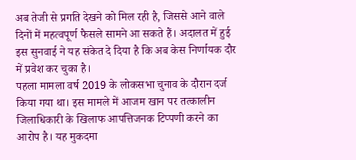अब तेजी से प्रगति देखने को मिल रही है, जिससे आने वाले दिनों में महत्वपूर्ण फैसले सामने आ सकते हैं। अदालत में हुई इस सुनवाई ने यह संकेत दे दिया है कि अब केस निर्णायक दौर में प्रवेश कर चुका है।
पहला मामला वर्ष 2019 के लोकसभा चुनाव के दौरान दर्ज किया गया था। इस मामले में आजम खान पर तत्कालीन जिलाधिकारी के खिलाफ आपत्तिजनक टिप्पणी करने का आरोप है। यह मुकदमा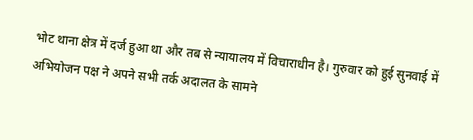भोट थाना क्षेत्र में दर्ज हुआ था और तब से न्यायालय में विचाराधीन है। गुरुवार को हुई सुनवाई में अभियोजन पक्ष ने अपने सभी तर्क अदालत के सामने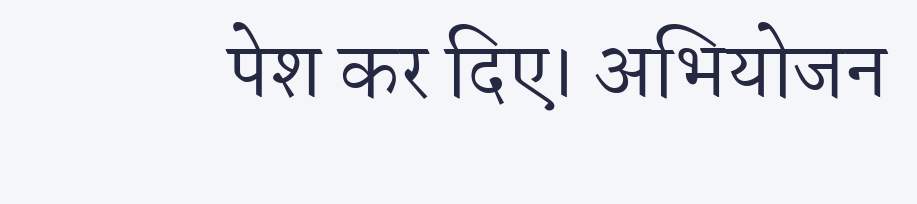पेश कर दिए। अभियोजन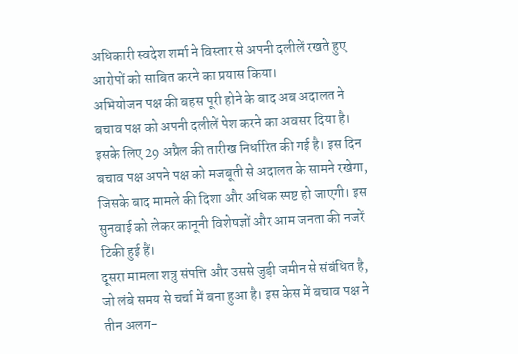अधिकारी स्वदेश शर्मा ने विस्तार से अपनी दलीलें रखते हुए आरोपों को साबित करने का प्रयास किया।
अभियोजन पक्ष की बहस पूरी होने के बाद अब अदालत ने बचाव पक्ष को अपनी दलीलें पेश करने का अवसर दिया है। इसके लिए 29 अप्रैल की तारीख निर्धारित की गई है। इस दिन बचाव पक्ष अपने पक्ष को मजबूती से अदालत के सामने रखेगा, जिसके बाद मामले की दिशा और अधिक स्पष्ट हो जाएगी। इस सुनवाई को लेकर कानूनी विशेषज्ञों और आम जनता की नजरें टिकी हुई हैं।
दूसरा मामला शत्रु संपत्ति और उससे जुड़ी जमीन से संबंधित है, जो लंबे समय से चर्चा में बना हुआ है। इस केस में बचाव पक्ष ने तीन अलग-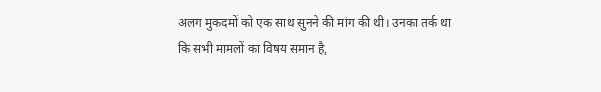अलग मुकदमों को एक साथ सुनने की मांग की थी। उनका तर्क था कि सभी मामलों का विषय समान है,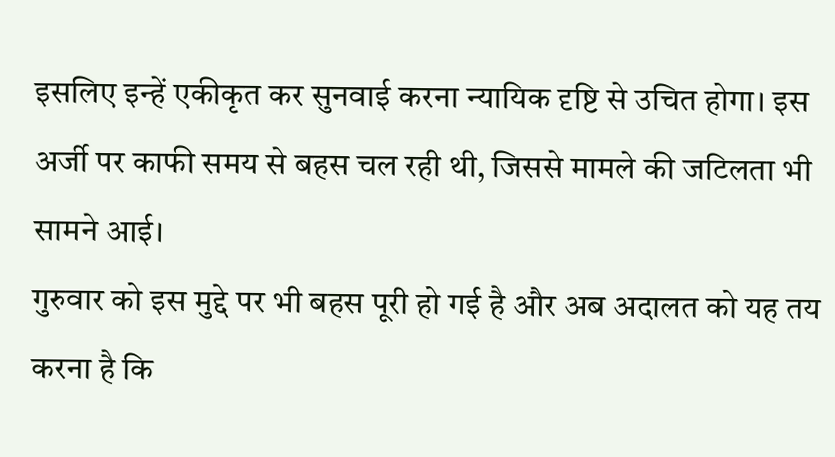इसलिए इन्हें एकीकृत कर सुनवाई करना न्यायिक दृष्टि से उचित होगा। इस अर्जी पर काफी समय से बहस चल रही थी, जिससे मामले की जटिलता भी सामने आई।
गुरुवार को इस मुद्दे पर भी बहस पूरी हो गई है और अब अदालत को यह तय करना है कि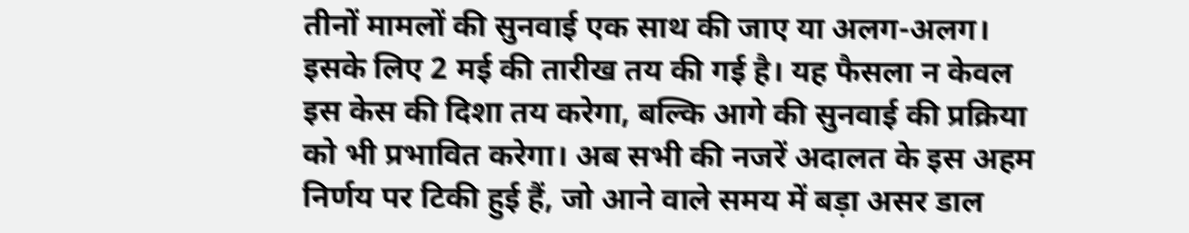तीनों मामलों की सुनवाई एक साथ की जाए या अलग-अलग। इसके लिए 2 मई की तारीख तय की गई है। यह फैसला न केवल इस केस की दिशा तय करेगा, बल्कि आगे की सुनवाई की प्रक्रिया को भी प्रभावित करेगा। अब सभी की नजरें अदालत के इस अहम निर्णय पर टिकी हुई हैं, जो आने वाले समय में बड़ा असर डाल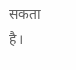सकता है।